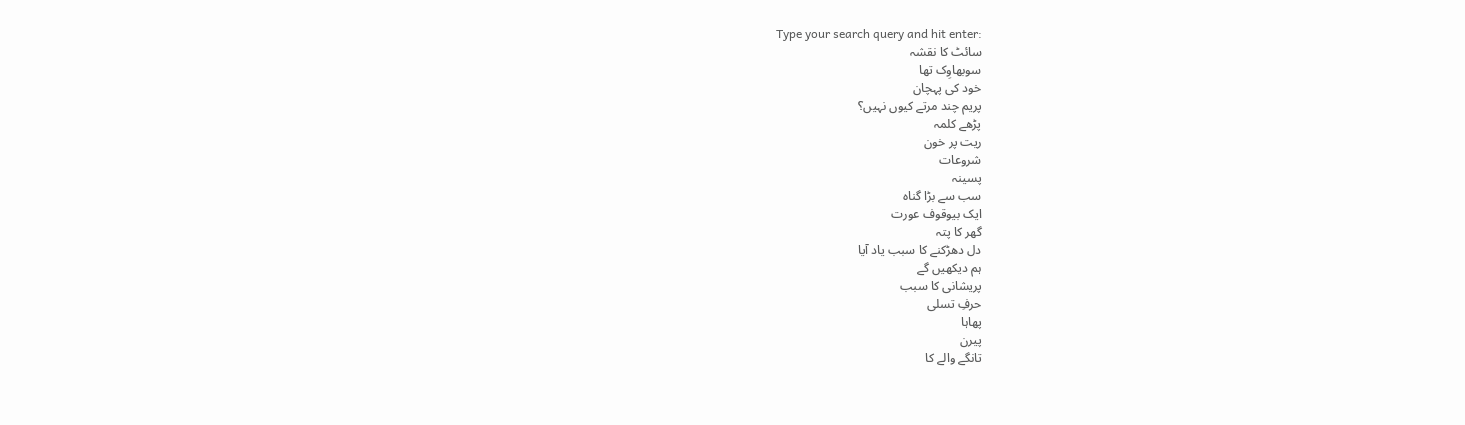Type your search query and hit enter:
سائٹ کا نقشہ
سوبھاوِک تھا
خود کی پہچان
پریم چند مرتے کیوں نہیں؟
پڑھے کلمہ
ریت پر خون
شروعات
پسینہ
سب سے بڑا گناہ
ایک بیوقوف عورت
گھر کا پتہ
دل دھڑکنے کا سبب یاد آیا
ہم دیکھیں گے
پریشانی کا سبب
حرفِ تسلی
پھاہا
پیرن
تانگے والے کا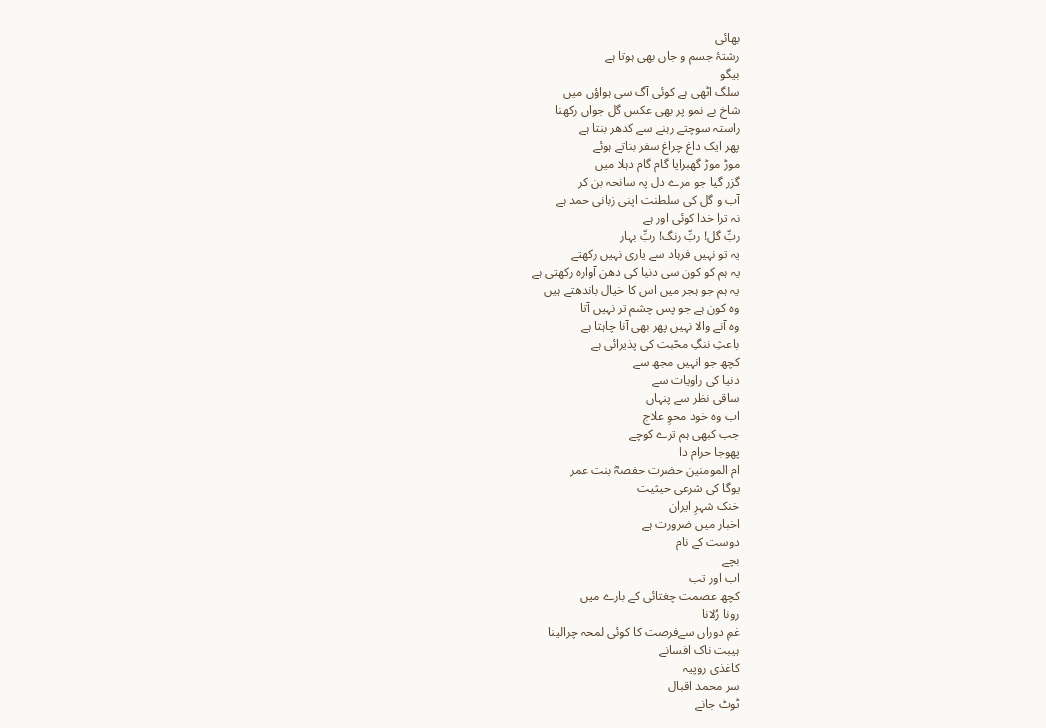بھائی
رشتۂ جسم و جاں بھی ہوتا ہے
بیگو
سلگ اٹھی ہے کوئی آگ سی ہواؤں میں
شاخ بے نمو پر بھی عکس گل جواں رکھنا
راستہ سوچتے رہنے سے کدھر بنتا ہے
پھر ایک داغ چراغ سفر بناتے ہوئے
موڑ موڑ گھبرایا گام گام دہلا میں
گزر گیا جو مرے دل پہ سانحہ بن کر
آب و گل کی سلطنت اپنی زبانی حمد ہے
نہ ترا خدا کوئی اور ہے
ربِّ گل! ربِّ رنگ! ربِّ بہار
یہ تو نہیں فرہاد سے یاری نہیں رکھتے
یہ ہم کو کون سی دنیا کی دھن آوارہ رکھتی ہے
یہ ہم جو ہجر میں اس کا خیال باندھتے ہیں
وہ کون ہے جو پس چشم تر نہیں آتا
وہ آنے والا نہیں پھر بھی آنا چاہتا ہے
باعثِ ننگِ محّبت کی پذیرائی ہے
کچھ جو انہیں مجھ سے
دنیا کی راویات سے
ساقی نظر سے پنہاں
اب وہ خود محوِ علاج
جب کبھی ہم ترے کوچے
پھوجا حرام دا
ام المومنین حضرت حفصہؓ بنت عمر
یوگا کی شرعی حیثیت
خنک شہرِ ایران
اخبار میں ضرورت ہے
دوست کے نام
بچے
اب اور تب
کچھ عصمت چغتائی کے بارے میں
رونا رُلانا
غمِ دوراں سےفرصت کا کوئی لمحہ چرالینا
ہیبت ناک افسانے
کاغذی روپیہ
سر محمد اقبال
ٹوٹ جانے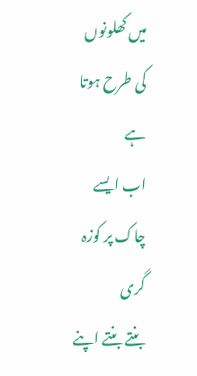میں کھلونوں کی طرح ہوتا ہے
اب ایسے چاک پر کوزہ گری
بنتے بنتے اپنے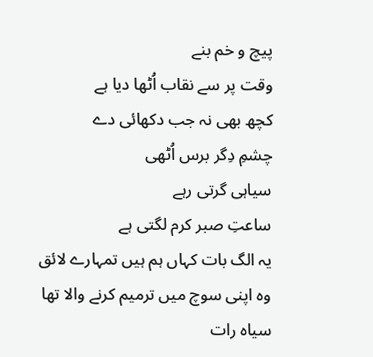پیچ و خم بنے
وقت پر سے نقاب اُٹھا دیا ہے
کچھ بھی نہ جب دکھائی دے
چشمِ دِگر برس اُٹھی
سیاہی گرتی رہے
ساعتِ صبر کرم لگتی ہے
یہ الگ بات کہاں ہم ہیں تمہارے لائق
وہ اپنی سوچ میں ترمیم کرنے والا تھا
سیاہ رات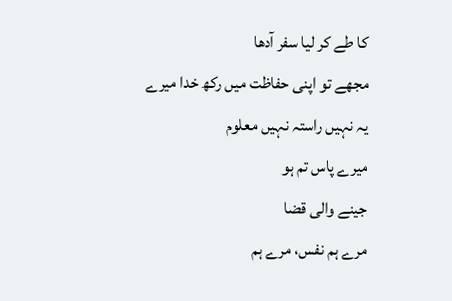کا طے کر لیا سفر آدھا
مجھے تو اپنی حفاظت میں رکھ خدا میرے
یہ نہیں راستہ نہیں معلوم
میرے پاس تم ہو
جینے والی قضا
مرے ہم نفس، مرے ہم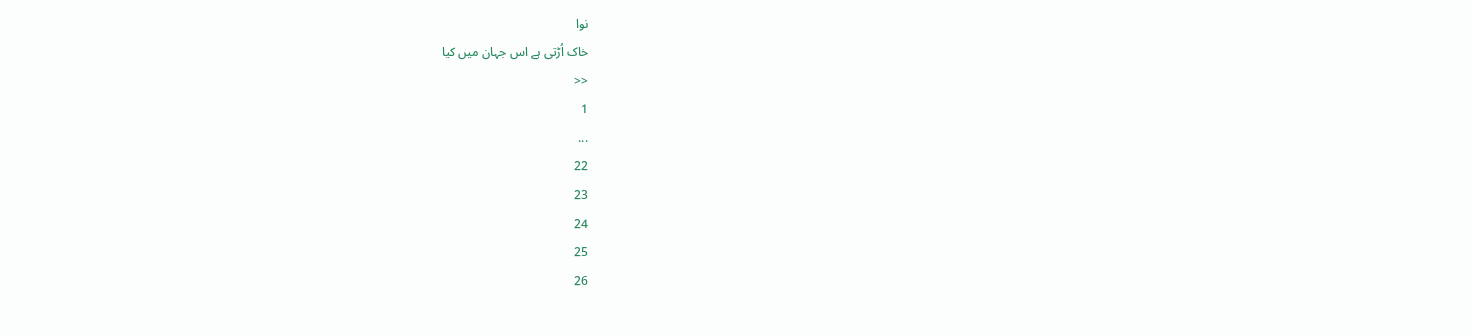نوا
خاک اُڑتی ہے اس جہان میں کیا
<<
1
...
22
23
24
25
26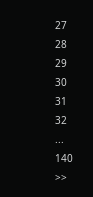27
28
29
30
31
32
...
140
>>